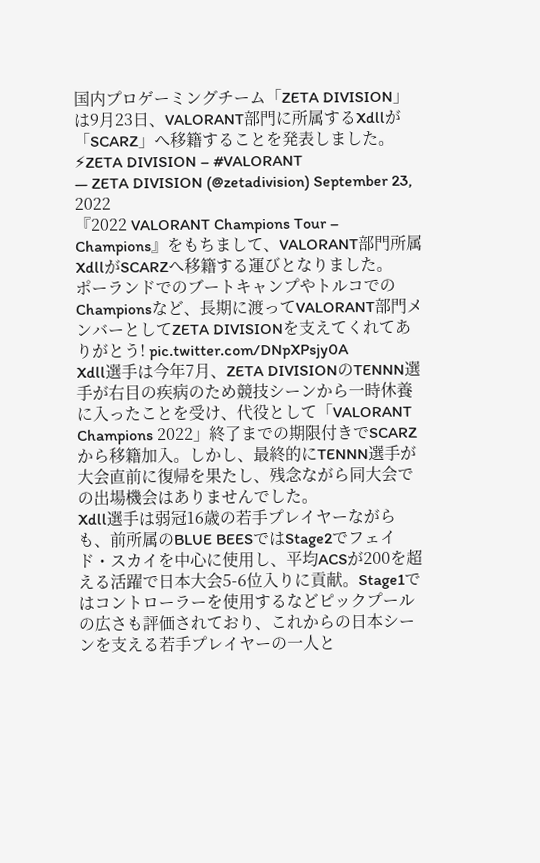国内プロゲーミングチーム「ZETA DIVISION」は9月23日、VALORANT部門に所属するXdllが「SCARZ」へ移籍することを発表しました。
⚡ZETA DIVISION – #VALORANT
— ZETA DIVISION (@zetadivision) September 23, 2022
『2022 VALORANT Champions Tour – Champions』をもちまして、VALORANT部門所属 XdllがSCARZへ移籍する運びとなりました。
ポーランドでのブートキャンプやトルコでのChampionsなど、長期に渡ってVALORANT部門メンバーとしてZETA DIVISIONを支えてくれてありがとう! pic.twitter.com/DNpXPsjy0A
Xdll選手は今年7月、ZETA DIVISIONのTENNN選手が右目の疾病のため競技シーンから一時休養に入ったことを受け、代役として「VALORANT Champions 2022」終了までの期限付きでSCARZから移籍加入。しかし、最終的にTENNN選手が大会直前に復帰を果たし、残念ながら同大会での出場機会はありませんでした。
Xdll選手は弱冠16歳の若手プレイヤーながらも、前所属のBLUE BEESではStage2でフェイド・スカイを中心に使用し、平均ACSが200を超える活躍で日本大会5-6位入りに貢献。Stage1ではコントローラーを使用するなどピックプールの広さも評価されており、これからの日本シーンを支える若手プレイヤーの一人と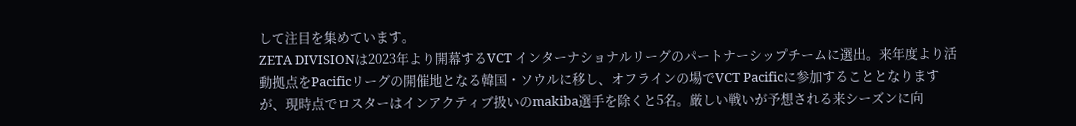して注目を集めています。
ZETA DIVISIONは2023年より開幕するVCT インターナショナルリーグのパートナーシップチームに選出。来年度より活動拠点をPacificリーグの開催地となる韓国・ソウルに移し、オフラインの場でVCT Pacificに参加することとなりますが、現時点でロスターはインアクティブ扱いのmakiba選手を除くと5名。厳しい戦いが予想される来シーズンに向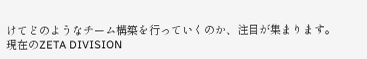けてどのようなチーム構築を行っていくのか、注目が集まります。
現在のZETA DIVISION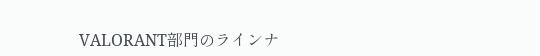VALORANT部門のラインナ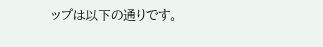ップは以下の通りです。